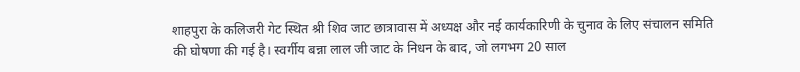शाहपुरा के कलिजरी गेट स्थित श्री शिव जाट छात्रावास में अध्यक्ष और नई कार्यकारिणी के चुनाव के लिए संचालन समिति की घोषणा की गई है। स्वर्गीय बन्ना लाल जी जाट के निधन के बाद, जो लगभग 20 साल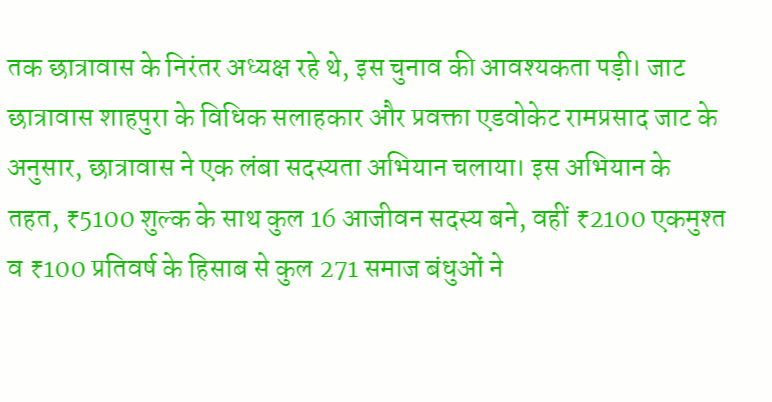तक छात्रावास के निरंतर अध्यक्ष रहे थे, इस चुनाव की आवश्यकता पड़ी। जाट छात्रावास शाहपुरा के विधिक सलाहकार और प्रवक्ता एडवोकेट रामप्रसाद जाट के अनुसार, छात्रावास ने एक लंबा सदस्यता अभियान चलाया। इस अभियान के तहत, ₹5100 शुल्क के साथ कुल 16 आजीवन सदस्य बने, वहीं ₹2100 एकमुश्त व ₹100 प्रतिवर्ष के हिसाब से कुल 271 समाज बंधुओं ने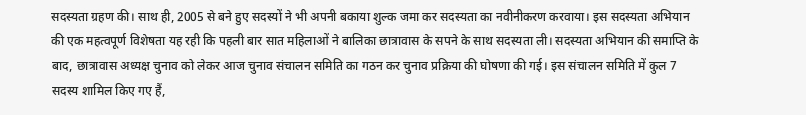सदस्यता ग्रहण की। साथ ही, 2005 से बने हुए सदस्यों ने भी अपनी बकाया शुल्क जमा कर सदस्यता का नवीनीकरण करवाया। इस सदस्यता अभियान की एक महत्वपूर्ण विशेषता यह रही कि पहली बार सात महिलाओं ने बालिका छात्रावास के सपने के साथ सदस्यता ली। सदस्यता अभियान की समाप्ति के बाद, छात्रावास अध्यक्ष चुनाव को लेकर आज चुनाव संचालन समिति का गठन कर चुनाव प्रक्रिया की घोषणा की गई। इस संचालन समिति में कुल 7 सदस्य शामिल किए गए हैं,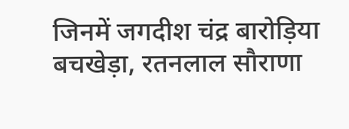जिनमें जगदीश चंद्र बारोड़िया बचखेड़ा, रतनलाल सौराणा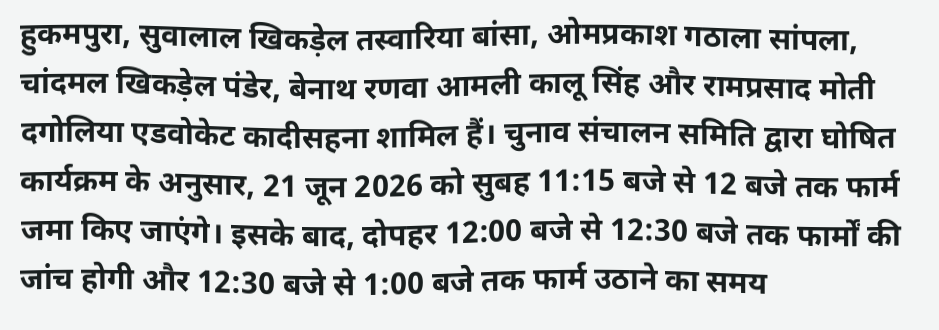हुकमपुरा, सुवालाल खिकड़ेल तस्वारिया बांसा, ओमप्रकाश गठाला सांपला, चांदमल खिकड़ेल पंडेर, बेनाथ रणवा आमली कालू सिंह और रामप्रसाद मोती दगोलिया एडवोकेट कादीसहना शामिल हैं। चुनाव संचालन समिति द्वारा घोषित कार्यक्रम के अनुसार, 21 जून 2026 को सुबह 11:15 बजे से 12 बजे तक फार्म जमा किए जाएंगे। इसके बाद, दोपहर 12:00 बजे से 12:30 बजे तक फार्मों की जांच होगी और 12:30 बजे से 1:00 बजे तक फार्म उठाने का समय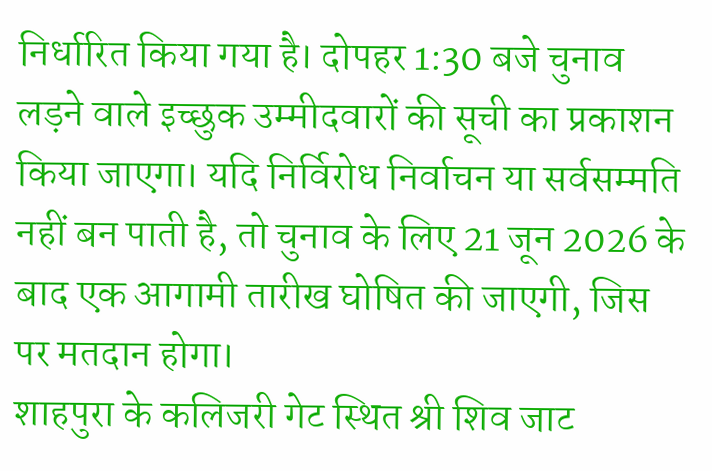निर्धारित किया गया है। दोपहर 1:30 बजे चुनाव लड़ने वाले इच्छुक उम्मीदवारों की सूची का प्रकाशन किया जाएगा। यदि निर्विरोध निर्वाचन या सर्वसम्मति नहीं बन पाती है, तो चुनाव के लिए 21 जून 2026 के बाद एक आगामी तारीख घोषित की जाएगी, जिस पर मतदान होगा।
शाहपुरा के कलिजरी गेट स्थित श्री शिव जाट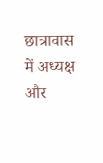छात्रावास में अध्यक्ष और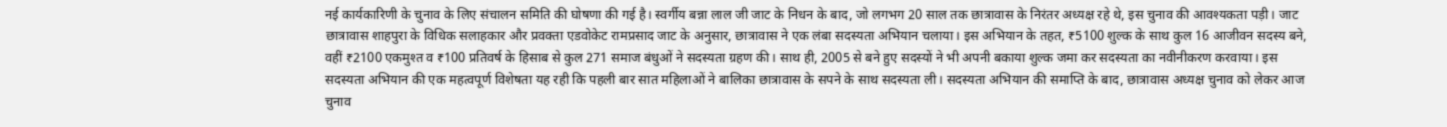नई कार्यकारिणी के चुनाव के लिए संचालन समिति की घोषणा की गई है। स्वर्गीय बन्ना लाल जी जाट के निधन के बाद, जो लगभग 20 साल तक छात्रावास के निरंतर अध्यक्ष रहे थे, इस चुनाव की आवश्यकता पड़ी। जाट छात्रावास शाहपुरा के विधिक सलाहकार और प्रवक्ता एडवोकेट रामप्रसाद जाट के अनुसार, छात्रावास ने एक लंबा सदस्यता अभियान चलाया। इस अभियान के तहत, ₹5100 शुल्क के साथ कुल 16 आजीवन सदस्य बने, वहीं ₹2100 एकमुश्त व ₹100 प्रतिवर्ष के हिसाब से कुल 271 समाज बंधुओं ने सदस्यता ग्रहण की। साथ ही, 2005 से बने हुए सदस्यों ने भी अपनी बकाया शुल्क जमा कर सदस्यता का नवीनीकरण करवाया। इस सदस्यता अभियान की एक महत्वपूर्ण विशेषता यह रही कि पहली बार सात महिलाओं ने बालिका छात्रावास के सपने के साथ सदस्यता ली। सदस्यता अभियान की समाप्ति के बाद, छात्रावास अध्यक्ष चुनाव को लेकर आज चुनाव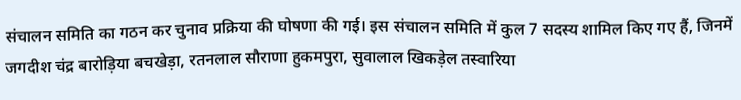संचालन समिति का गठन कर चुनाव प्रक्रिया की घोषणा की गई। इस संचालन समिति में कुल 7 सदस्य शामिल किए गए हैं, जिनमें जगदीश चंद्र बारोड़िया बचखेड़ा, रतनलाल सौराणा हुकमपुरा, सुवालाल खिकड़ेल तस्वारिया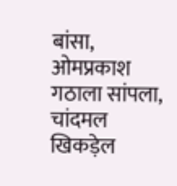बांसा, ओमप्रकाश गठाला सांपला, चांदमल खिकड़ेल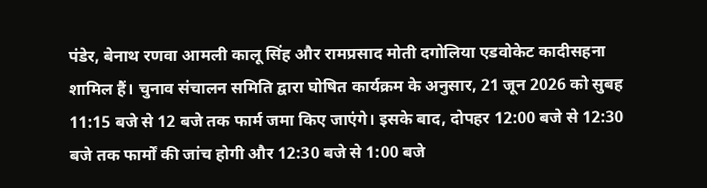पंडेर, बेनाथ रणवा आमली कालू सिंह और रामप्रसाद मोती दगोलिया एडवोकेट कादीसहना शामिल हैं। चुनाव संचालन समिति द्वारा घोषित कार्यक्रम के अनुसार, 21 जून 2026 को सुबह 11:15 बजे से 12 बजे तक फार्म जमा किए जाएंगे। इसके बाद, दोपहर 12:00 बजे से 12:30 बजे तक फार्मों की जांच होगी और 12:30 बजे से 1:00 बजे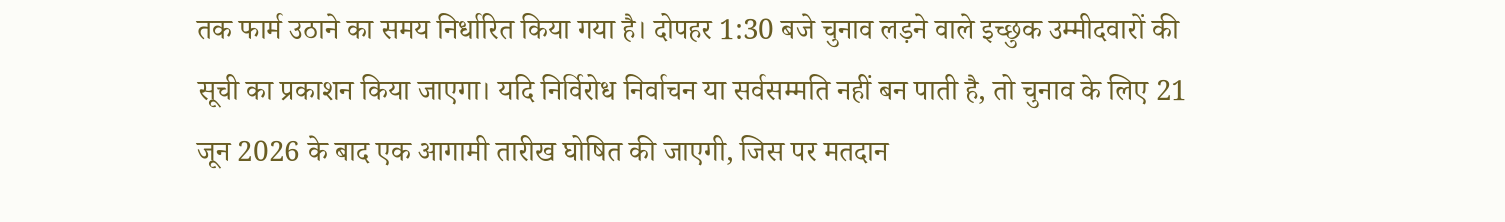तक फार्म उठाने का समय निर्धारित किया गया है। दोपहर 1:30 बजे चुनाव लड़ने वाले इच्छुक उम्मीदवारों की सूची का प्रकाशन किया जाएगा। यदि निर्विरोध निर्वाचन या सर्वसम्मति नहीं बन पाती है, तो चुनाव के लिए 21 जून 2026 के बाद एक आगामी तारीख घोषित की जाएगी, जिस पर मतदान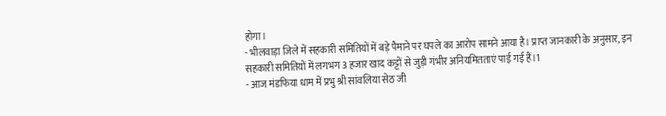होगा।
- भीलवाड़ा जिले में सहकारी समितियों में बड़े पैमाने पर घपले का आरोप सामने आया है। प्राप्त जानकारी के अनुसार, इन सहकारी समितियों में लगभग 3 हजार खाद कट्टों से जुड़ी गंभीर अनियमितताएं पाई गई हैं।1
- आज मंडफिया धाम में प्रभु श्री सांवलिया सेठ जी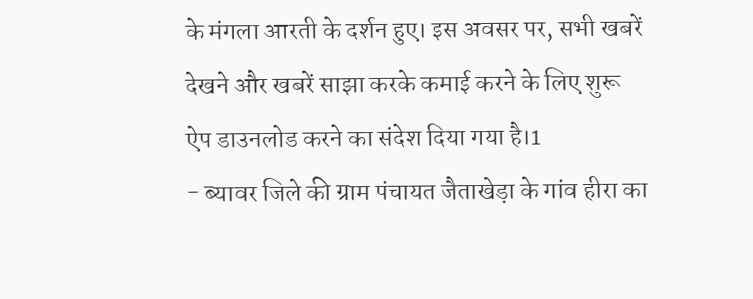के मंगला आरती के दर्शन हुए। इस अवसर पर, सभी खबरें देखने और खबरें साझा करके कमाई करने के लिए शुरू ऐप डाउनलोड करने का संदेश दिया गया है।1
- ब्यावर जिले की ग्राम पंचायत जैताखेड़ा के गांव हीरा का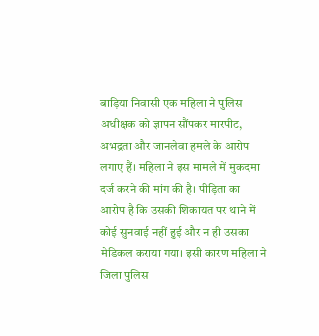बाड़िया निवासी एक महिला ने पुलिस अधीक्षक को ज्ञापन सौंपकर मारपीट, अभद्रता और जानलेवा हमले के आरोप लगाए हैं। महिला ने इस मामले में मुकदमा दर्ज करने की मांग की है। पीड़िता का आरोप है कि उसकी शिकायत पर थाने में कोई सुनवाई नहीं हुई और न ही उसका मेडिकल कराया गया। इसी कारण महिला ने जिला पुलिस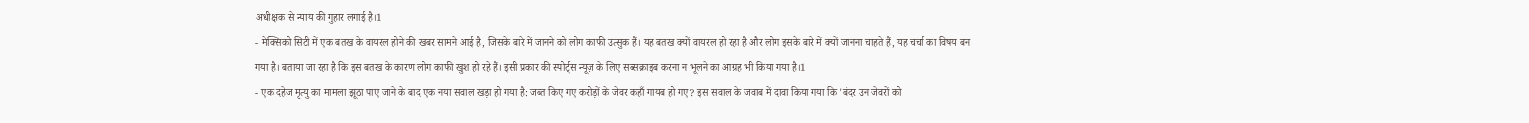अधीक्षक से न्याय की गुहार लगाई है।1
- मेक्सिको सिटी में एक बतख के वायरल होने की खबर सामने आई है, जिसके बारे में जानने को लोग काफी उत्सुक हैं। यह बतख क्यों वायरल हो रहा है और लोग इसके बारे में क्यों जानना चाहते हैं, यह चर्चा का विषय बन गया है। बताया जा रहा है कि इस बतख के कारण लोग काफी खुश हो रहे हैं। इसी प्रकार की स्पोर्ट्स न्यूज़ के लिए सब्सक्राइब करना न भूलने का आग्रह भी किया गया है।1
- एक दहेज मृत्यु का मामला झूठा पाए जाने के बाद एक नया सवाल खड़ा हो गया है: जब्त किए गए करोड़ों के जेवर कहाँ गायब हो गए? इस सवाल के जवाब में दावा किया गया कि 'बंदर उन जेवरों को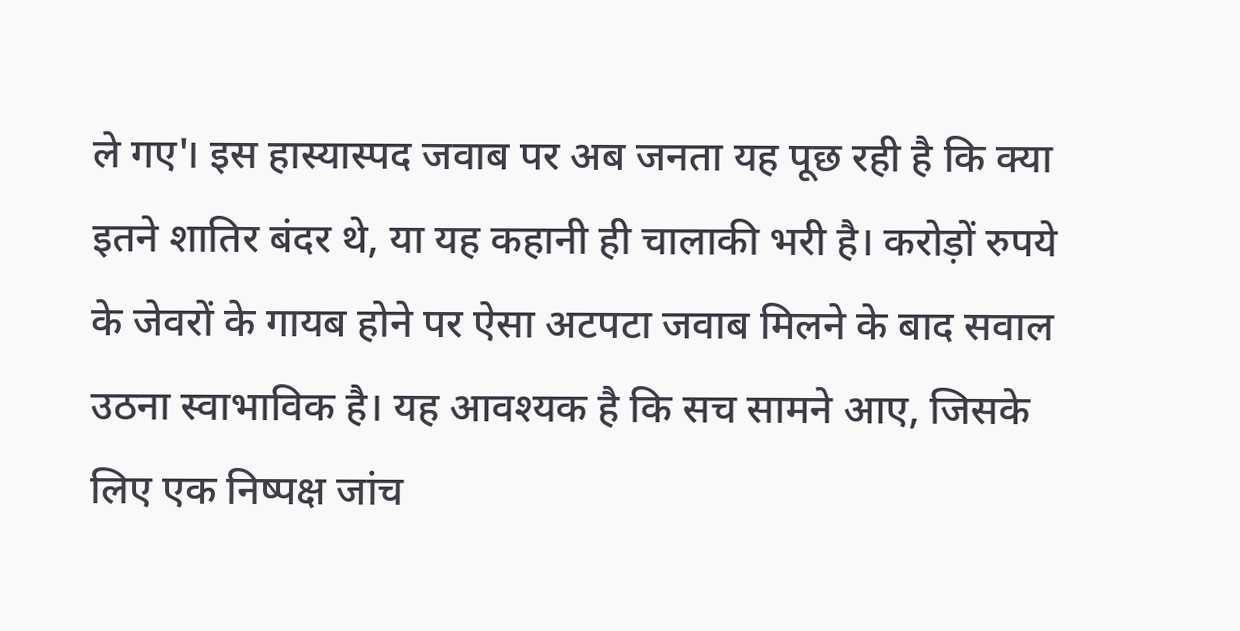ले गए'। इस हास्यास्पद जवाब पर अब जनता यह पूछ रही है कि क्या इतने शातिर बंदर थे, या यह कहानी ही चालाकी भरी है। करोड़ों रुपये के जेवरों के गायब होने पर ऐसा अटपटा जवाब मिलने के बाद सवाल उठना स्वाभाविक है। यह आवश्यक है कि सच सामने आए, जिसके लिए एक निष्पक्ष जांच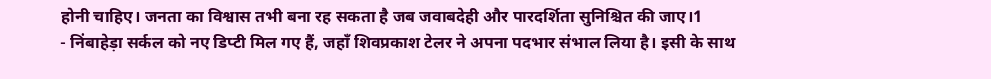होनी चाहिए। जनता का विश्वास तभी बना रह सकता है जब जवाबदेही और पारदर्शिता सुनिश्चित की जाए।1
- निंबाहेड़ा सर्कल को नए डिप्टी मिल गए हैं, जहाँ शिवप्रकाश टेलर ने अपना पदभार संभाल लिया है। इसी के साथ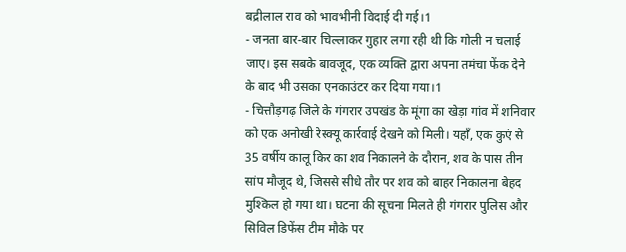बद्रीलाल राव को भावभीनी विदाई दी गई।1
- जनता बार-बार चिल्लाकर गुहार लगा रही थी कि गोली न चलाई जाए। इस सबके बावजूद, एक व्यक्ति द्वारा अपना तमंचा फेंक देने के बाद भी उसका एनकाउंटर कर दिया गया।1
- चित्तौड़गढ़ जिले के गंगरार उपखंड के मूंगा का खेड़ा गांव में शनिवार को एक अनोखी रेस्क्यू कार्रवाई देखने को मिली। यहाँ, एक कुएं से 35 वर्षीय कालू किर का शव निकालने के दौरान, शव के पास तीन सांप मौजूद थे, जिससे सीधे तौर पर शव को बाहर निकालना बेहद मुश्किल हो गया था। घटना की सूचना मिलते ही गंगरार पुलिस और सिविल डिफेंस टीम मौके पर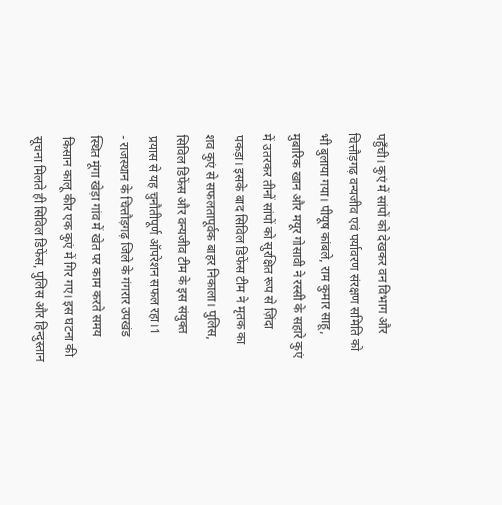पहुँची। कुएं में सांपों को देखकर वन विभाग और चित्तौड़गढ़ वन्यजीव एवं पर्यावरण संरक्षण समिति को भी बुलाया गया। पीयूष कांबले, राम कुमार साहू, मुबारिक खान और मयूर गोसावी ने रस्सी के सहारे कुएं में उतरकर तीनों सांपों को सुरक्षित रूप से ज़िंदा पकड़ा। इसके बाद सिविल डिफेंस टीम ने मृतक का शव कुएं से सफलतापूर्वक बाहर निकाला। पुलिस, सिविल डिफेंस और वन्यजीव टीम के इस संयुक्त प्रयास से यह चुनौतीपूर्ण ऑपरेशन सफल रहा।1
- राजस्थान के चित्तौड़गढ़ जिले के गंगरार उपखंड स्थित मूंगा खेड़ा गांव में खेत पर काम करते समय किसान कालू कीर एक कुएं में गिर गए। इस घटना की सूचना मिलते ही सिविल डिफेंस, पुलिस और हिन्दुस्तान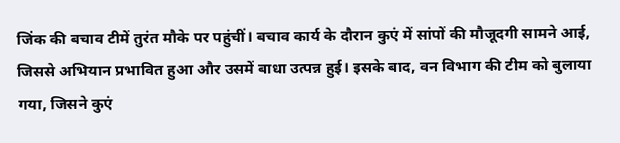जिंक की बचाव टीमें तुरंत मौके पर पहुंचीं। बचाव कार्य के दौरान कुएं में सांपों की मौजूदगी सामने आई, जिससे अभियान प्रभावित हुआ और उसमें बाधा उत्पन्न हुई। इसके बाद, वन विभाग की टीम को बुलाया गया, जिसने कुएं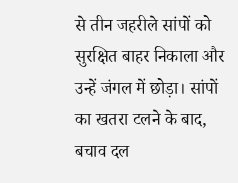से तीन जहरीले सांपों को सुरक्षित बाहर निकाला और उन्हें जंगल में छोड़ा। सांपों का खतरा टलने के बाद, बचाव दल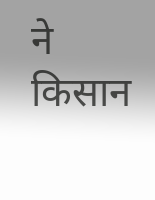ने किसान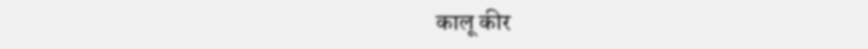कालू कीर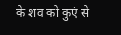के शव को कुएं से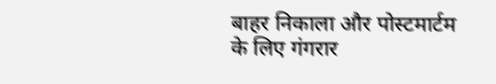बाहर निकाला और पोस्टमार्टम के लिए गंगरार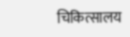चिकित्सालय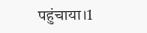पहुंचाया।1